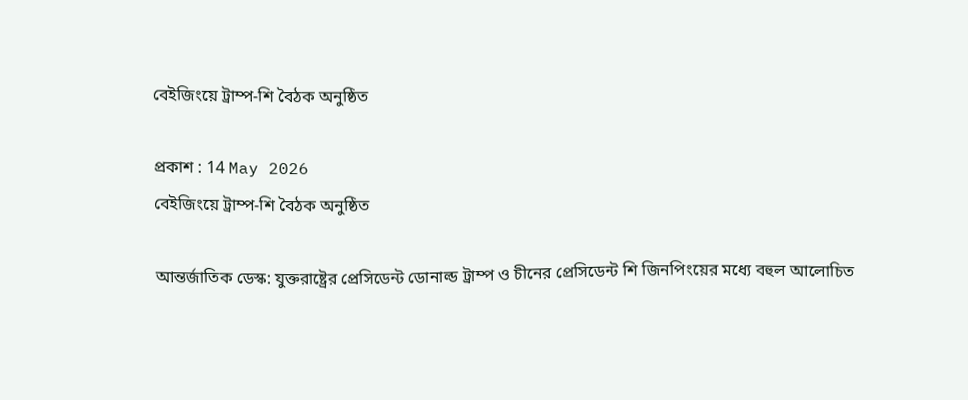বেইজিংয়ে ট্রাম্প-শি বৈঠক অনুষ্ঠিত

প্রকাশ : 14 May 2026
বেইজিংয়ে ট্রাম্প-শি বৈঠক অনুষ্ঠিত

আন্তর্জাতিক ডেস্ক: যুক্তরাষ্ট্রের প্রেসিডেন্ট ডোনাল্ড ট্রাম্প ও চীনের প্রেসিডেন্ট শি জিনপিংয়ের মধ্যে বহুল আলোচিত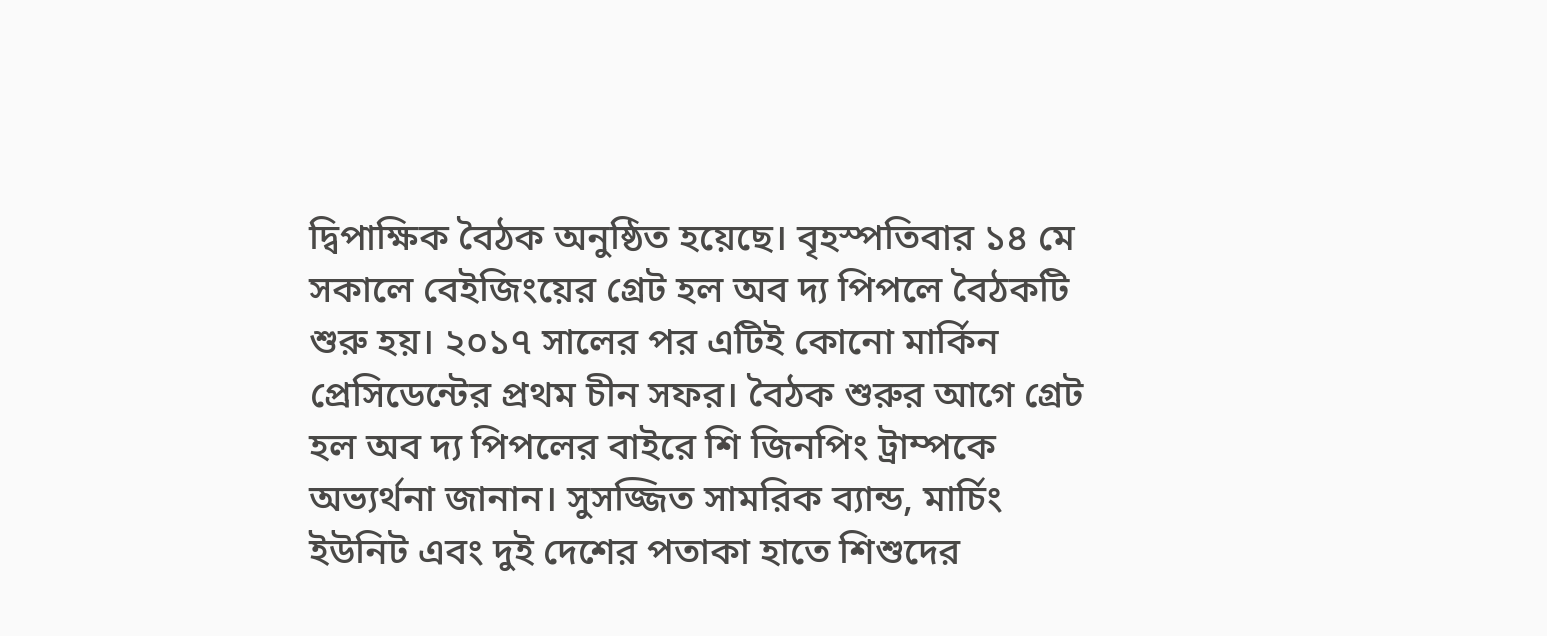দ্বিপাক্ষিক বৈঠক অনুষ্ঠিত হয়েছে। বৃহস্পতিবার ১৪ মে সকালে বেইজিংয়ের গ্রেট হল অব দ্য পিপলে বৈঠকটি শুরু হয়। ২০১৭ সালের পর এটিই কোনো মার্কিন প্রেসিডেন্টের প্রথম চীন সফর। বৈঠক শুরুর আগে গ্রেট হল অব দ্য পিপলের বাইরে শি জিনপিং ট্রাম্পকে অভ্যর্থনা জানান। সুসজ্জিত সামরিক ব্যান্ড, মার্চিং ইউনিট এবং দুই দেশের পতাকা হাতে শিশুদের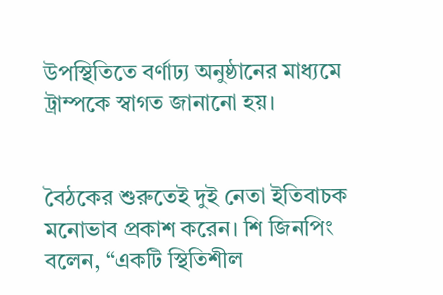উপস্থিতিতে বর্ণাঢ্য অনুষ্ঠানের মাধ্যমে ট্রাম্পকে স্বাগত জানানো হয়।


বৈঠকের শুরুতেই দুই নেতা ইতিবাচক মনোভাব প্রকাশ করেন। শি জিনপিং বলেন, “একটি স্থিতিশীল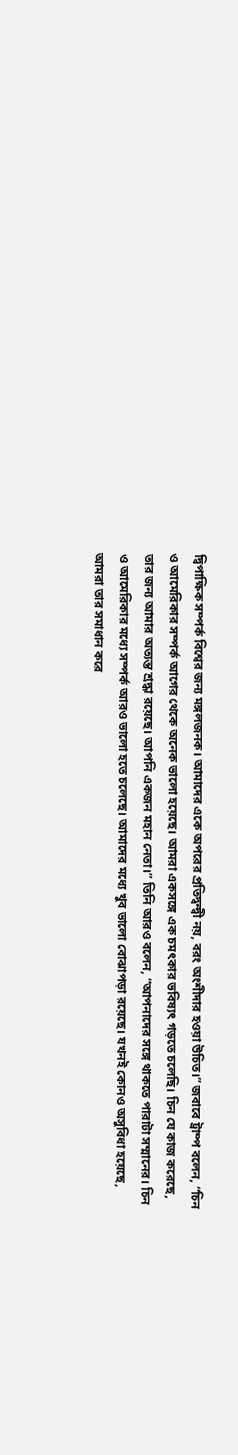দ্বিপাক্ষিক সম্পর্ক বিশ্বের জন্য মঙ্গলজনক। আমাদের একে অপরের প্রতিদ্বন্দ্বী নয়, বরং অংশীদার হওয়া উচিত।” জবাবে ট্রাম্প বলেন, “চিন ও আমেরিকার সম্পর্ক আগের থেকে অনেক ভালো হয়েছে। আমরা একসঙ্গে এক চমৎকার ভবিষ্যৎ গড়তে চলেছি। চিন যে কাজ করেছে, তার জন্য আমার অত্যন্ত শ্রদ্ধা রয়েছে। আপনি একজন মহান নেতা।” তিনি আরও বলেন, “আপনাদের সঙ্গে থাকতে পারাটা সম্মানের। চিন ও আমেরিকার মধ্যে সম্পর্ক আরও ভালো হতে চলেছে। আমাদের মধ্যে খুব ভালো বোঝাপড়া রয়েছে। যখনই কোনও অসুবিধা হয়েছে, আমরা তার সমাধান করে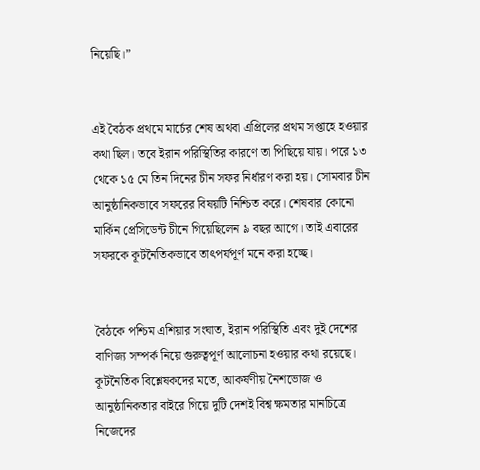নিয়েছি।”


এই বৈঠক প্রথমে মার্চের শেষ অথবা এপ্রিলের প্রথম সপ্তাহে হওয়ার কথা ছিল। তবে ইরান পরিস্থিতির কারণে তা পিছিয়ে যায়। পরে ১৩ থেকে ১৫ মে তিন দিনের চীন সফর নির্ধারণ করা হয়। সোমবার চীন আনুষ্ঠানিকভাবে সফরের বিষয়টি নিশ্চিত করে। শেষবার কোনো মার্কিন প্রেসিডেন্ট চীনে গিয়েছিলেন ৯ বছর আগে। তাই এবারের সফরকে কূটনৈতিকভাবে তাৎপর্যপূর্ণ মনে করা হচ্ছে।


বৈঠকে পশ্চিম এশিয়ার সংঘাত, ইরান পরিস্থিতি এবং দুই দেশের বাণিজ্য সম্পর্ক নিয়ে গুরুত্বপূর্ণ আলোচনা হওয়ার কথা রয়েছে। কূটনৈতিক বিশ্লেষকদের মতে, আকর্ষণীয় নৈশভোজ ও আনুষ্ঠানিকতার বাইরে গিয়ে দুটি দেশই বিশ্ব ক্ষমতার মানচিত্রে নিজেদের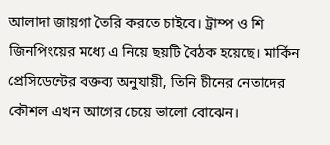আলাদা জায়গা তৈরি করতে চাইবে। ট্রাম্প ও শি জিনপিংয়ের মধ্যে এ নিয়ে ছয়টি বৈঠক হয়েছে। মার্কিন প্রেসিডেন্টের বক্তব্য অনুযায়ী, তিনি চীনের নেতাদের কৌশল এখন আগের চেয়ে ভালো বোঝেন।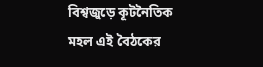বিশ্বজুড়ে কূটনৈতিক মহল এই বৈঠকের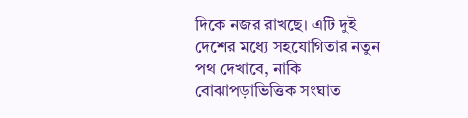দিকে নজর রাখছে। এটি দুই দেশের মধ্যে সহযোগিতার নতুন পথ দেখাবে, নাকি বোঝাপড়াভিত্তিক সংঘাত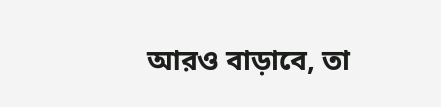আরও বাড়াবে, তা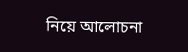নিয়ে আলোচনা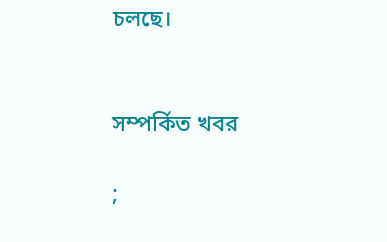চলছে।


সম্পর্কিত খবর

;